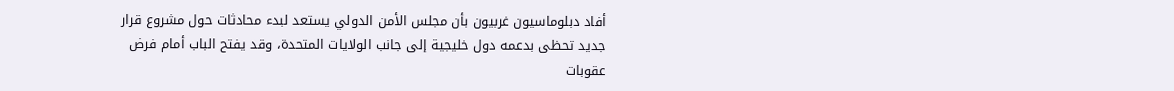أفاد دبلوماسيون غربيون بأن مجلس الأمن الدولي يستعد لبدء محادثات حول مشروع قرار جديد تحظى بدعمه دول خليجية إلى جانب الولايات المتحدة، وقد يفتح الباب أمام فرض عقوبات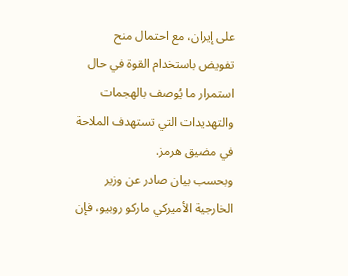على إيران، مع احتمال منح تفويض باستخدام القوة في حال استمرار ما يُوصف بالهجمات والتهديدات التي تستهدف الملاحة في مضيق هرمز.
وبحسب بيان صادر عن وزير الخارجية الأميركي ماركو روبيو، فإن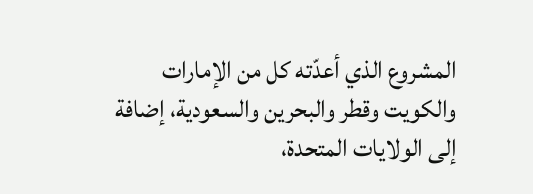المشروع الذي أعدّته كل من الإمارات والكويت وقطر والبحرين والسعودية، إضافة إلى الولايات المتحدة،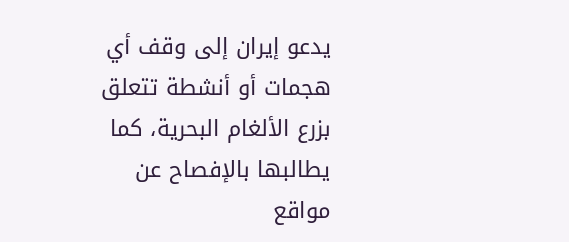يدعو إيران إلى وقف أي هجمات أو أنشطة تتعلق بزرع الألغام البحرية، كما يطالبها بالإفصاح عن مواقع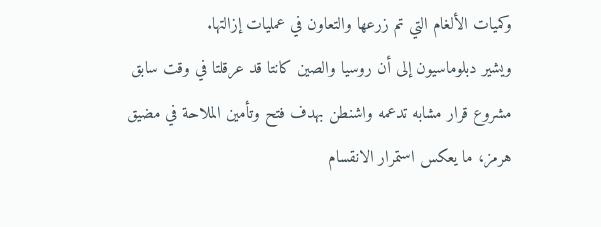وكميات الألغام التي تم زرعها والتعاون في عمليات إزالتها.
ويشير دبلوماسيون إلى أن روسيا والصين كانتا قد عرقلتا في وقت سابق مشروع قرار مشابه تدعمه واشنطن بهدف فتح وتأمين الملاحة في مضيق هرمز، ما يعكس استمرار الانقسام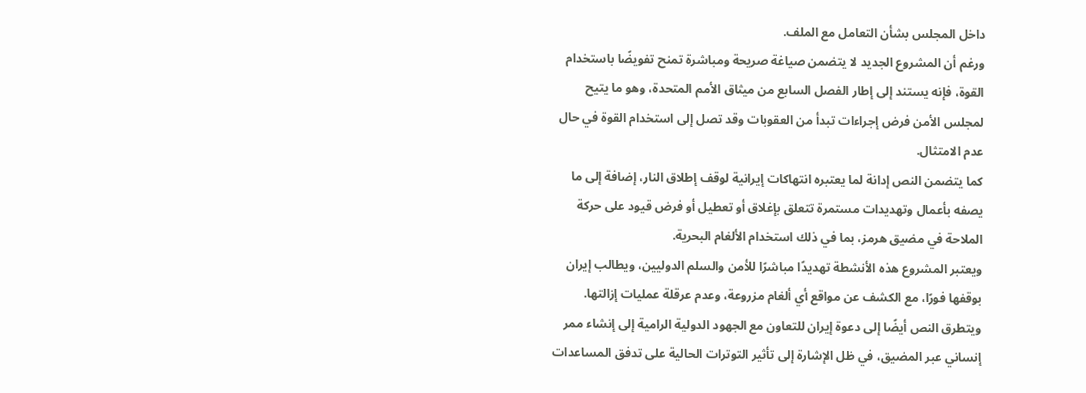داخل المجلس بشأن التعامل مع الملف.
ورغم أن المشروع الجديد لا يتضمن صياغة صريحة ومباشرة تمنح تفويضًا باستخدام القوة، فإنه يستند إلى إطار الفصل السابع من ميثاق الأمم المتحدة، وهو ما يتيح لمجلس الأمن فرض إجراءات تبدأ من العقوبات وقد تصل إلى استخدام القوة في حال عدم الامتثال.
كما يتضمن النص إدانة لما يعتبره انتهاكات إيرانية لوقف إطلاق النار، إضافة إلى ما يصفه بأعمال وتهديدات مستمرة تتعلق بإغلاق أو تعطيل أو فرض قيود على حركة الملاحة في مضيق هرمز، بما في ذلك استخدام الألغام البحرية.
ويعتبر المشروع هذه الأنشطة تهديدًا مباشرًا للأمن والسلم الدوليين، ويطالب إيران بوقفها فورًا، مع الكشف عن مواقع أي ألغام مزروعة، وعدم عرقلة عمليات إزالتها.
ويتطرق النص أيضًا إلى دعوة إيران للتعاون مع الجهود الدولية الرامية إلى إنشاء ممر إنساني عبر المضيق، في ظل الإشارة إلى تأثير التوترات الحالية على تدفق المساعدات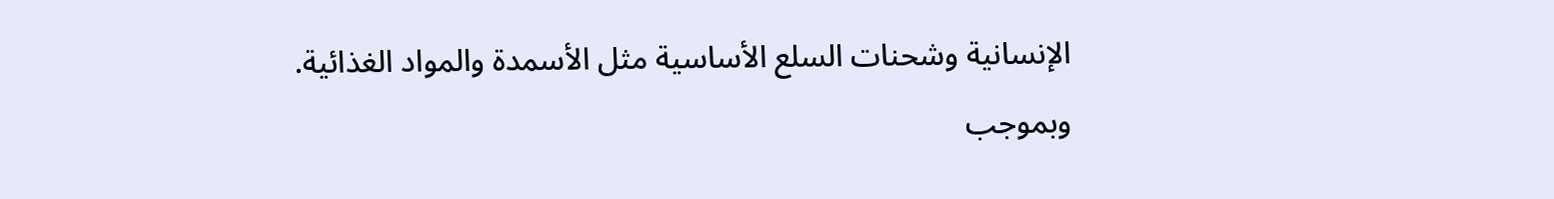الإنسانية وشحنات السلع الأساسية مثل الأسمدة والمواد الغذائية.
وبموجب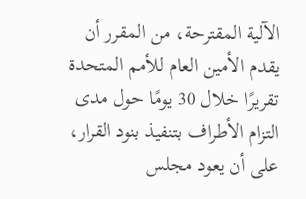الآلية المقترحة، من المقرر أن يقدم الأمين العام للأمم المتحدة تقريرًا خلال 30 يومًا حول مدى التزام الأطراف بتنفيذ بنود القرار، على أن يعود مجلس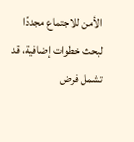الأمن للاجتماع مجددًا لبحث خطوات إضافية، قد تشمل فرض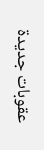عقوبات جديدة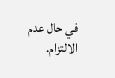في حال عدم الالتزام.